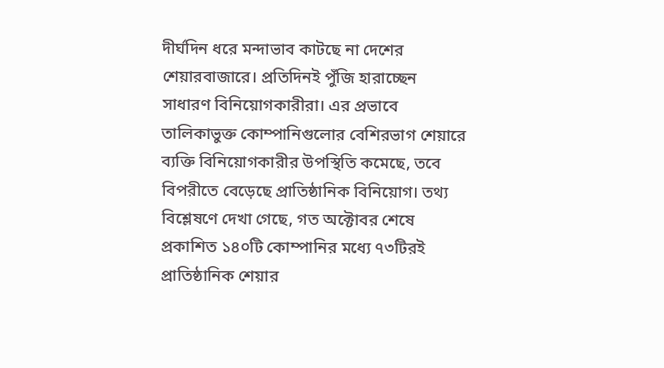দীর্ঘদিন ধরে মন্দাভাব কাটছে না দেশের শেয়ারবাজারে। প্রতিদিনই পুঁজি হারাচ্ছেন সাধারণ বিনিয়োগকারীরা। এর প্রভাবে তালিকাভুক্ত কোম্পানিগুলোর বেশিরভাগ শেয়ারে ব্যক্তি বিনিয়োগকারীর উপস্থিতি কমেছে, তবে বিপরীতে বেড়েছে প্রাতিষ্ঠানিক বিনিয়োগ। তথ্য বিশ্লেষণে দেখা গেছে, গত অক্টোবর শেষে প্রকাশিত ১৪০টি কোম্পানির মধ্যে ৭৩টিরই প্রাতিষ্ঠানিক শেয়ার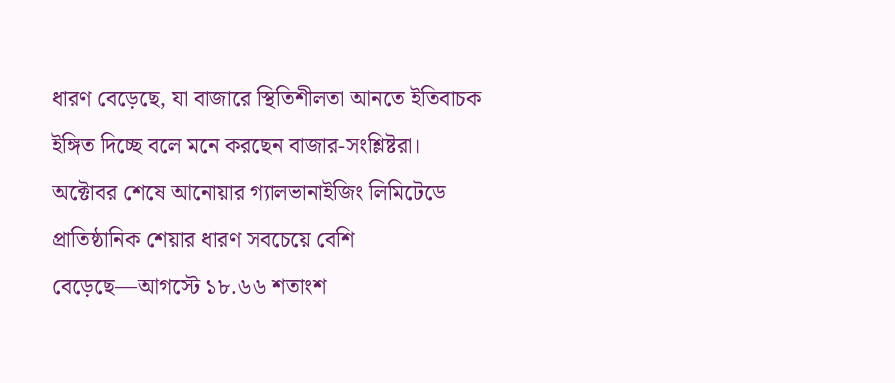ধারণ বেড়েছে, যা বাজারে স্থিতিশীলতা আনতে ইতিবাচক ইঙ্গিত দিচ্ছে বলে মনে করছেন বাজার-সংশ্লিষ্টরা।
অক্টোবর শেষে আনোয়ার গ্যালভানাইজিং লিমিটেডে প্রাতিষ্ঠানিক শেয়ার ধারণ সবচেয়ে বেশি বেড়েছে—আগস্টে ১৮.৬৬ শতাংশ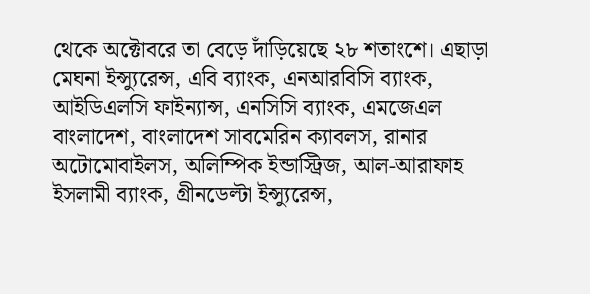থেকে অক্টোবরে তা বেড়ে দাঁড়িয়েছে ২৮ শতাংশে। এছাড়া মেঘনা ইন্স্যুরেন্স, এবি ব্যাংক, এনআরবিসি ব্যাংক, আইডিএলসি ফাইন্যান্স, এনসিসি ব্যাংক, এমজেএল বাংলাদেশ, বাংলাদেশ সাবমেরিন ক্যাবলস, রানার অটোমোবাইলস, অলিম্পিক ইন্ডাস্ট্রিজ, আল-আরাফাহ ইসলামী ব্যাংক, গ্রীনডেল্টা ইন্স্যুরেন্স,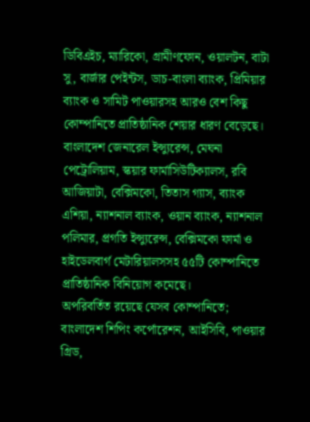ডিবিএইচ, ম্যারিকো, গ্রামীণফোন, ওয়ালটন, বাটা সু, বার্জার পেইন্টস, ডাচ-বাংলা ব্যাংক, প্রিমিয়ার ব্যাংক ও সামিট পাওয়ারসহ আরও বেশ কিছু কোম্পানিতে প্রাতিষ্ঠানিক শেয়ার ধারণ বেড়েছে।
বাংলাদেশ জেনারেল ইন্স্যুরেন্স, মেঘনা পেট্রোলিয়াম, স্কয়ার ফার্মাসিউটিক্যালস, রবি আজিয়াটা, বেক্সিমকো, তিতাস গ্যাস, ব্যাংক এশিয়া, ন্যাশনাল ব্যাংক, ওয়ান ব্যাংক, ন্যাশনাল পলিমার, প্রগতি ইন্স্যুরেন্স, বেক্সিমকো ফার্মা ও হাইডেলবার্গ মেটারিয়ালসসহ ৫৫টি কোম্পানিতে প্রাতিষ্ঠানিক বিনিয়োগ কমেছে।
অপরিবর্তিত রয়েছে যেসব কোম্পানিতে;
বাংলাদেশ শিপিং কর্পোরেশন, আইসিবি, পাওয়ার গ্রিড,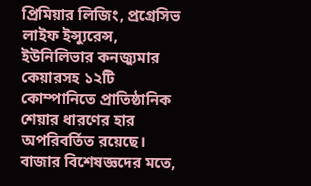প্রিমিয়ার লিজিং, প্রগ্রেসিভ লাইফ ইন্স্যুরেন্স, ইউনিলিভার কনজ্যুমার কেয়ারসহ ১২টি কোম্পানিতে প্রাতিষ্ঠানিক শেয়ার ধারণের হার অপরিবর্তিত রয়েছে।
বাজার বিশেষজ্ঞদের মতে,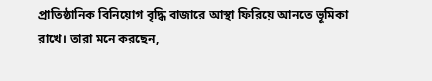প্রাতিষ্ঠানিক বিনিয়োগ বৃদ্ধি বাজারে আস্থা ফিরিয়ে আনতে ভূমিকা রাখে। তারা মনে করছেন,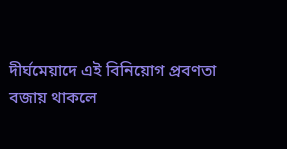দীর্ঘমেয়াদে এই বিনিয়োগ প্রবণতা বজায় থাকলে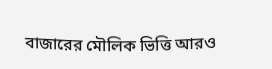বাজারের মৌলিক ভিত্তি আরও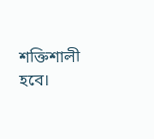শক্তিশালী হবে।